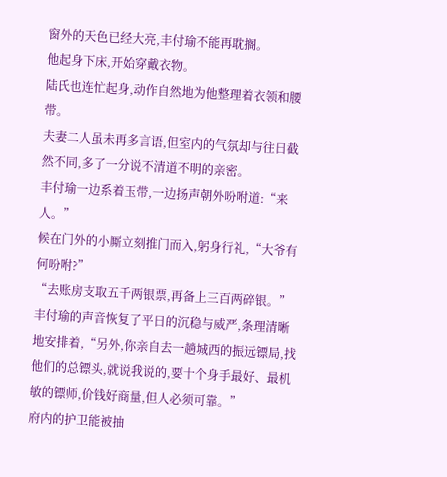窗外的天色已经大亮,丰付瑜不能再耽搁。
他起身下床,开始穿戴衣物。
陆氏也连忙起身,动作自然地为他整理着衣领和腰带。
夫妻二人虽未再多言语,但室内的气氛却与往日截然不同,多了一分说不清道不明的亲密。
丰付瑜一边系着玉带,一边扬声朝外吩咐道:“来人。”
候在门外的小厮立刻推门而入,躬身行礼,“大爷有何吩咐?”
“去账房支取五千两银票,再备上三百两碎银。”丰付瑜的声音恢复了平日的沉稳与威严,条理清晰地安排着,“另外,你亲自去一趟城西的振远镖局,找他们的总镖头,就说我说的,要十个身手最好、最机敏的镖师,价钱好商量,但人必须可靠。”
府内的护卫能被抽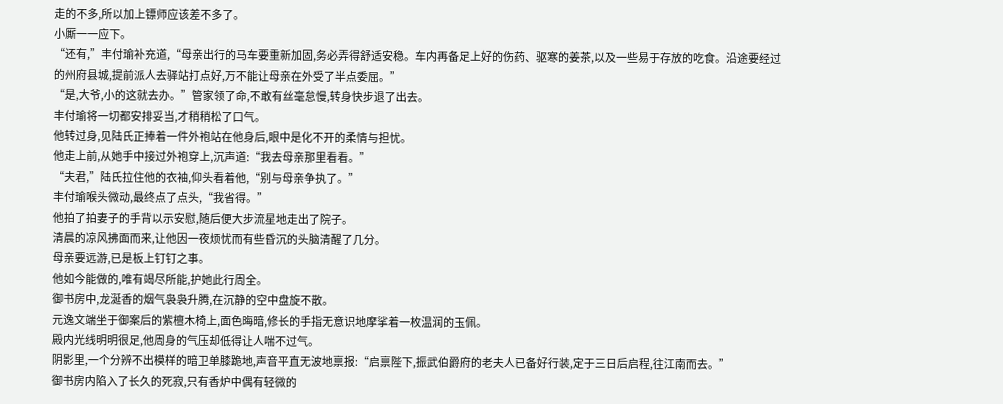走的不多,所以加上镖师应该差不多了。
小厮一一应下。
“还有,”丰付瑜补充道,“母亲出行的马车要重新加固,务必弄得舒适安稳。车内再备足上好的伤药、驱寒的姜茶,以及一些易于存放的吃食。沿途要经过的州府县城,提前派人去驿站打点好,万不能让母亲在外受了半点委屈。”
“是,大爷,小的这就去办。”管家领了命,不敢有丝毫怠慢,转身快步退了出去。
丰付瑜将一切都安排妥当,才稍稍松了口气。
他转过身,见陆氏正捧着一件外袍站在他身后,眼中是化不开的柔情与担忧。
他走上前,从她手中接过外袍穿上,沉声道:“我去母亲那里看看。”
“夫君,”陆氏拉住他的衣袖,仰头看着他,“别与母亲争执了。”
丰付瑜喉头微动,最终点了点头,“我省得。”
他拍了拍妻子的手背以示安慰,随后便大步流星地走出了院子。
清晨的凉风拂面而来,让他因一夜烦忧而有些昏沉的头脑清醒了几分。
母亲要远游,已是板上钉钉之事。
他如今能做的,唯有竭尽所能,护她此行周全。
御书房中,龙涎香的烟气袅袅升腾,在沉静的空中盘旋不散。
元逸文端坐于御案后的紫檀木椅上,面色晦暗,修长的手指无意识地摩挲着一枚温润的玉佩。
殿内光线明明很足,他周身的气压却低得让人喘不过气。
阴影里,一个分辨不出模样的暗卫单膝跪地,声音平直无波地禀报:“启禀陛下,振武伯爵府的老夫人已备好行装,定于三日后启程,往江南而去。”
御书房内陷入了长久的死寂,只有香炉中偶有轻微的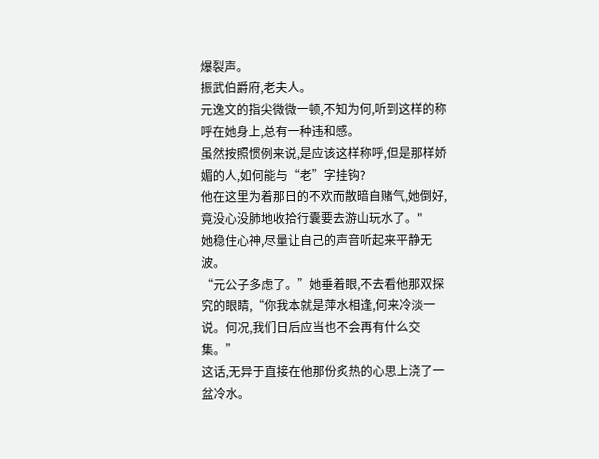爆裂声。
振武伯爵府,老夫人。
元逸文的指尖微微一顿,不知为何,听到这样的称呼在她身上,总有一种违和感。
虽然按照惯例来说,是应该这样称呼,但是那样娇媚的人,如何能与“老”字挂钩?
他在这里为着那日的不欢而散暗自赌气,她倒好,竟没心没肺地收拾行囊要去游山玩水了。"
她稳住心神,尽量让自己的声音听起来平静无波。
“元公子多虑了。”她垂着眼,不去看他那双探究的眼睛,“你我本就是萍水相逢,何来冷淡一说。何况,我们日后应当也不会再有什么交集。”
这话,无异于直接在他那份炙热的心思上浇了一盆冷水。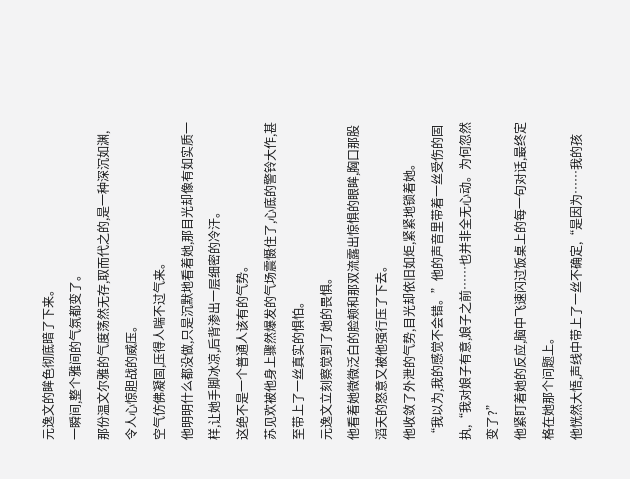元逸文的眸色彻底暗了下来。
一瞬间,整个雅间的气氛都变了。
那份温文尔雅的气度荡然无存,取而代之的,是一种深沉如渊,令人心惊胆战的威压。
空气仿佛凝固,压得人喘不过气来。
他明明什么都没做,只是沉默地看着她,那目光却像有如实质一样,让她手脚冰凉,后背渗出一层细密的冷汗。
这绝不是一个普通人该有的气势。
苏见欢被他身上骤然爆发的气场震慑住了,心底的警铃大作,甚至带上了一丝真实的惧怕。
元逸文立刻察觉到了她的畏惧。
他看着她微微泛白的脸颊和那双流露出惊惧的眼眸,胸口那股滔天的怒意又被他强行压了下去。
他收敛了外泄的气势,目光却依旧如炬,紧紧地锁着她。
“我以为,我的感觉不会错。”他的声音里带着一丝受伤的固执,“我对娘子有意,娘子之前……也并非全无心动。为何忽然变了?”
他紧盯着她的反应,脑中飞速闪过饭桌上的每一句对话,最终定格在她那个问题上。
他恍然大悟,声线中带上了一丝不确定,“是因为……我的孩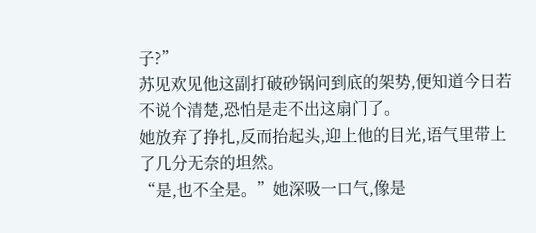子?”
苏见欢见他这副打破砂锅问到底的架势,便知道今日若不说个清楚,恐怕是走不出这扇门了。
她放弃了挣扎,反而抬起头,迎上他的目光,语气里带上了几分无奈的坦然。
“是,也不全是。”她深吸一口气,像是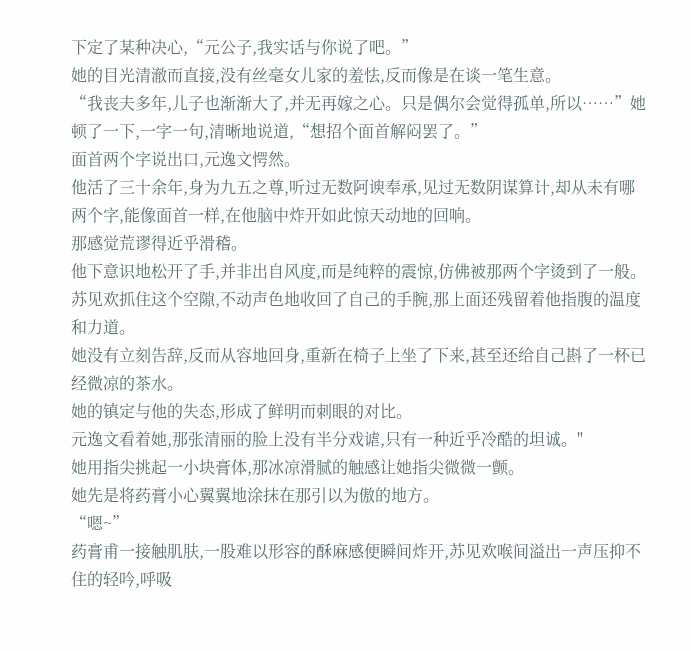下定了某种决心,“元公子,我实话与你说了吧。”
她的目光清澈而直接,没有丝毫女儿家的羞怯,反而像是在谈一笔生意。
“我丧夫多年,儿子也渐渐大了,并无再嫁之心。只是偶尔会觉得孤单,所以……”她顿了一下,一字一句,清晰地说道,“想招个面首解闷罢了。”
面首两个字说出口,元逸文愕然。
他活了三十余年,身为九五之尊,听过无数阿谀奉承,见过无数阴谋算计,却从未有哪两个字,能像面首一样,在他脑中炸开如此惊天动地的回响。
那感觉荒谬得近乎滑稽。
他下意识地松开了手,并非出自风度,而是纯粹的震惊,仿佛被那两个字烫到了一般。
苏见欢抓住这个空隙,不动声色地收回了自己的手腕,那上面还残留着他指腹的温度和力道。
她没有立刻告辞,反而从容地回身,重新在椅子上坐了下来,甚至还给自己斟了一杯已经微凉的茶水。
她的镇定与他的失态,形成了鲜明而刺眼的对比。
元逸文看着她,那张清丽的脸上没有半分戏谑,只有一种近乎冷酷的坦诚。"
她用指尖挑起一小块膏体,那冰凉滑腻的触感让她指尖微微一颤。
她先是将药膏小心翼翼地涂抹在那引以为傲的地方。
“嗯~”
药膏甫一接触肌肤,一股难以形容的酥麻感便瞬间炸开,苏见欢喉间溢出一声压抑不住的轻吟,呼吸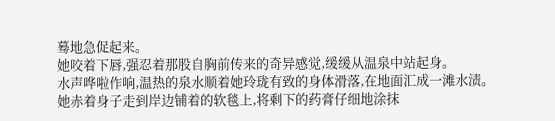蓦地急促起来。
她咬着下唇,强忍着那股自胸前传来的奇异感觉,缓缓从温泉中站起身。
水声哗啦作响,温热的泉水顺着她玲珑有致的身体滑落,在地面汇成一滩水渍。
她赤着身子走到岸边铺着的软毯上,将剩下的药膏仔细地涂抹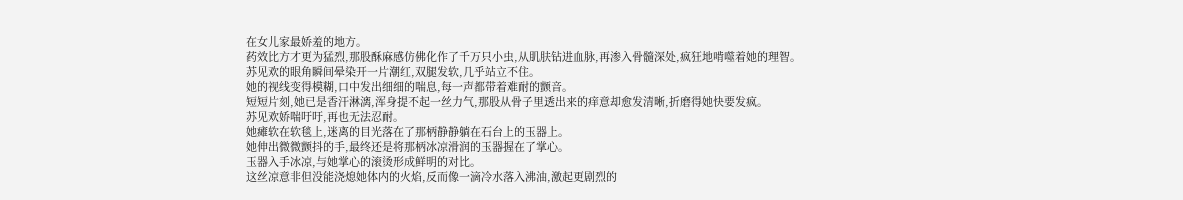在女儿家最娇羞的地方。
药效比方才更为猛烈,那股酥麻感仿佛化作了千万只小虫,从肌肤钻进血脉,再渗入骨髓深处,疯狂地啃噬着她的理智。
苏见欢的眼角瞬间晕染开一片潮红,双腿发软,几乎站立不住。
她的视线变得模糊,口中发出细细的喘息,每一声都带着难耐的颤音。
短短片刻,她已是香汗淋漓,浑身提不起一丝力气,那股从骨子里透出来的痒意却愈发清晰,折磨得她快要发疯。
苏见欢娇喘吁吁,再也无法忍耐。
她瘫软在软毯上,迷离的目光落在了那柄静静躺在石台上的玉器上。
她伸出微微颤抖的手,最终还是将那柄冰凉滑润的玉器握在了掌心。
玉器入手冰凉,与她掌心的滚烫形成鲜明的对比。
这丝凉意非但没能浇熄她体内的火焰,反而像一滴冷水落入沸油,激起更剧烈的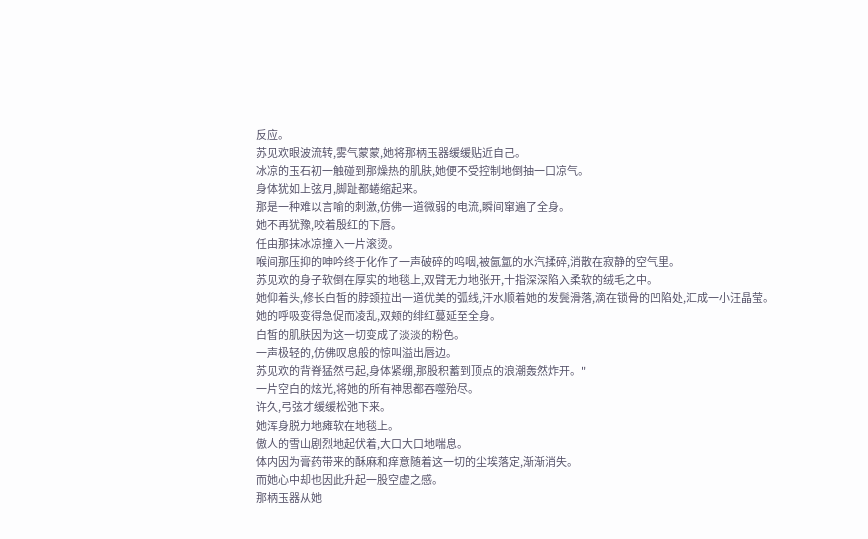反应。
苏见欢眼波流转,雾气蒙蒙,她将那柄玉器缓缓贴近自己。
冰凉的玉石初一触碰到那燥热的肌肤,她便不受控制地倒抽一口凉气。
身体犹如上弦月,脚趾都蜷缩起来。
那是一种难以言喻的刺激,仿佛一道微弱的电流,瞬间窜遍了全身。
她不再犹豫,咬着殷红的下唇。
任由那抹冰凉撞入一片滚烫。
喉间那压抑的呻吟终于化作了一声破碎的呜咽,被氤氲的水汽揉碎,消散在寂静的空气里。
苏见欢的身子软倒在厚实的地毯上,双臂无力地张开,十指深深陷入柔软的绒毛之中。
她仰着头,修长白皙的脖颈拉出一道优美的弧线,汗水顺着她的发鬓滑落,滴在锁骨的凹陷处,汇成一小汪晶莹。
她的呼吸变得急促而凌乱,双颊的绯红蔓延至全身。
白皙的肌肤因为这一切变成了淡淡的粉色。
一声极轻的,仿佛叹息般的惊叫溢出唇边。
苏见欢的背脊猛然弓起,身体紧绷,那股积蓄到顶点的浪潮轰然炸开。"
一片空白的炫光,将她的所有神思都吞噬殆尽。
许久,弓弦才缓缓松弛下来。
她浑身脱力地瘫软在地毯上。
傲人的雪山剧烈地起伏着,大口大口地喘息。
体内因为膏药带来的酥麻和痒意随着这一切的尘埃落定,渐渐消失。
而她心中却也因此升起一股空虚之感。
那柄玉器从她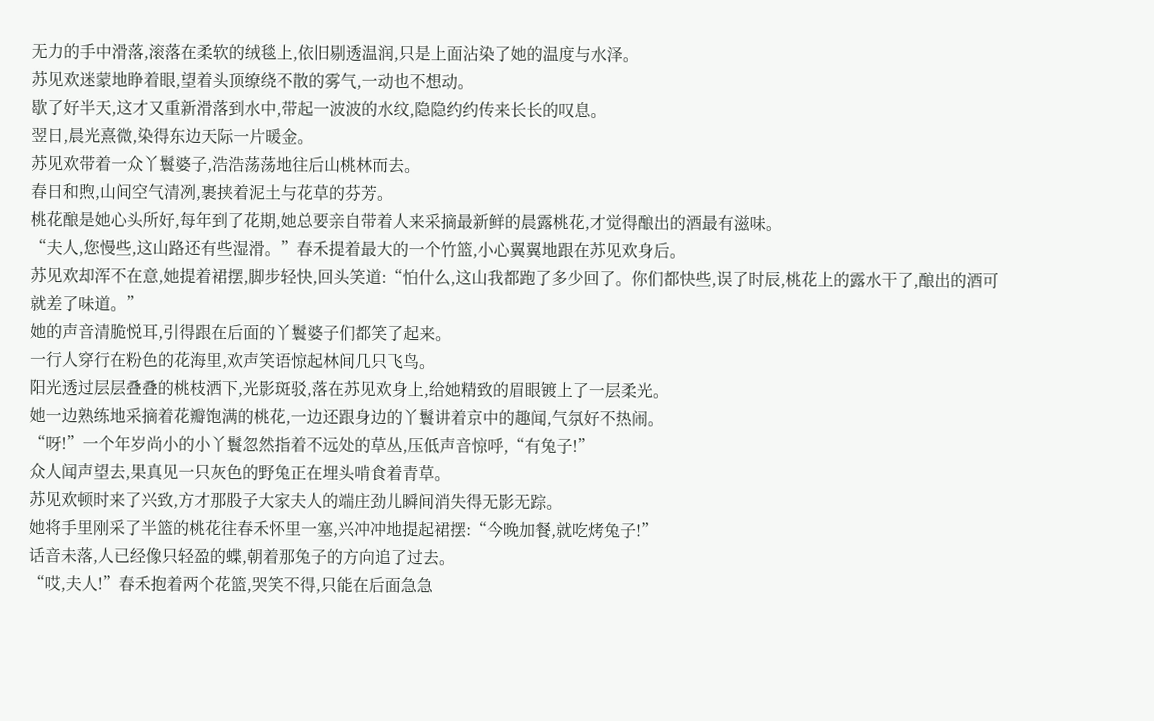无力的手中滑落,滚落在柔软的绒毯上,依旧剔透温润,只是上面沾染了她的温度与水泽。
苏见欢迷蒙地睁着眼,望着头顶缭绕不散的雾气,一动也不想动。
歇了好半天,这才又重新滑落到水中,带起一波波的水纹,隐隐约约传来长长的叹息。
翌日,晨光熹微,染得东边天际一片暖金。
苏见欢带着一众丫鬟婆子,浩浩荡荡地往后山桃林而去。
春日和煦,山间空气清冽,裹挟着泥土与花草的芬芳。
桃花酿是她心头所好,每年到了花期,她总要亲自带着人来采摘最新鲜的晨露桃花,才觉得酿出的酒最有滋味。
“夫人,您慢些,这山路还有些湿滑。”春禾提着最大的一个竹篮,小心翼翼地跟在苏见欢身后。
苏见欢却浑不在意,她提着裙摆,脚步轻快,回头笑道:“怕什么,这山我都跑了多少回了。你们都快些,误了时辰,桃花上的露水干了,酿出的酒可就差了味道。”
她的声音清脆悦耳,引得跟在后面的丫鬟婆子们都笑了起来。
一行人穿行在粉色的花海里,欢声笑语惊起林间几只飞鸟。
阳光透过层层叠叠的桃枝洒下,光影斑驳,落在苏见欢身上,给她精致的眉眼镀上了一层柔光。
她一边熟练地采摘着花瓣饱满的桃花,一边还跟身边的丫鬟讲着京中的趣闻,气氛好不热闹。
“呀!”一个年岁尚小的小丫鬟忽然指着不远处的草丛,压低声音惊呼,“有兔子!”
众人闻声望去,果真见一只灰色的野兔正在埋头啃食着青草。
苏见欢顿时来了兴致,方才那股子大家夫人的端庄劲儿瞬间消失得无影无踪。
她将手里刚采了半篮的桃花往春禾怀里一塞,兴冲冲地提起裙摆:“今晚加餐,就吃烤兔子!”
话音未落,人已经像只轻盈的蝶,朝着那兔子的方向追了过去。
“哎,夫人!”春禾抱着两个花篮,哭笑不得,只能在后面急急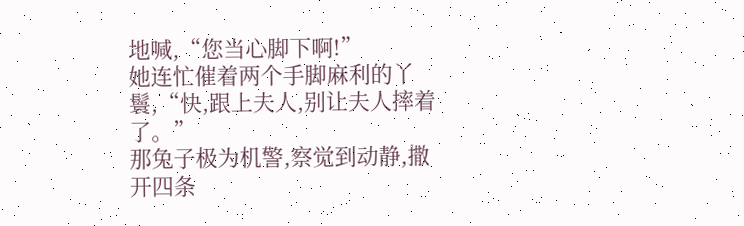地喊,“您当心脚下啊!”
她连忙催着两个手脚麻利的丫鬟,“快,跟上夫人,别让夫人摔着了。”
那兔子极为机警,察觉到动静,撒开四条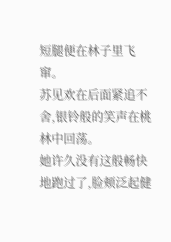短腿便在林子里飞窜。
苏见欢在后面紧追不舍,银铃般的笑声在桃林中回荡。
她许久没有这般畅快地跑过了,脸颊泛起健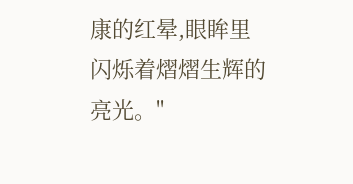康的红晕,眼眸里闪烁着熠熠生辉的亮光。"